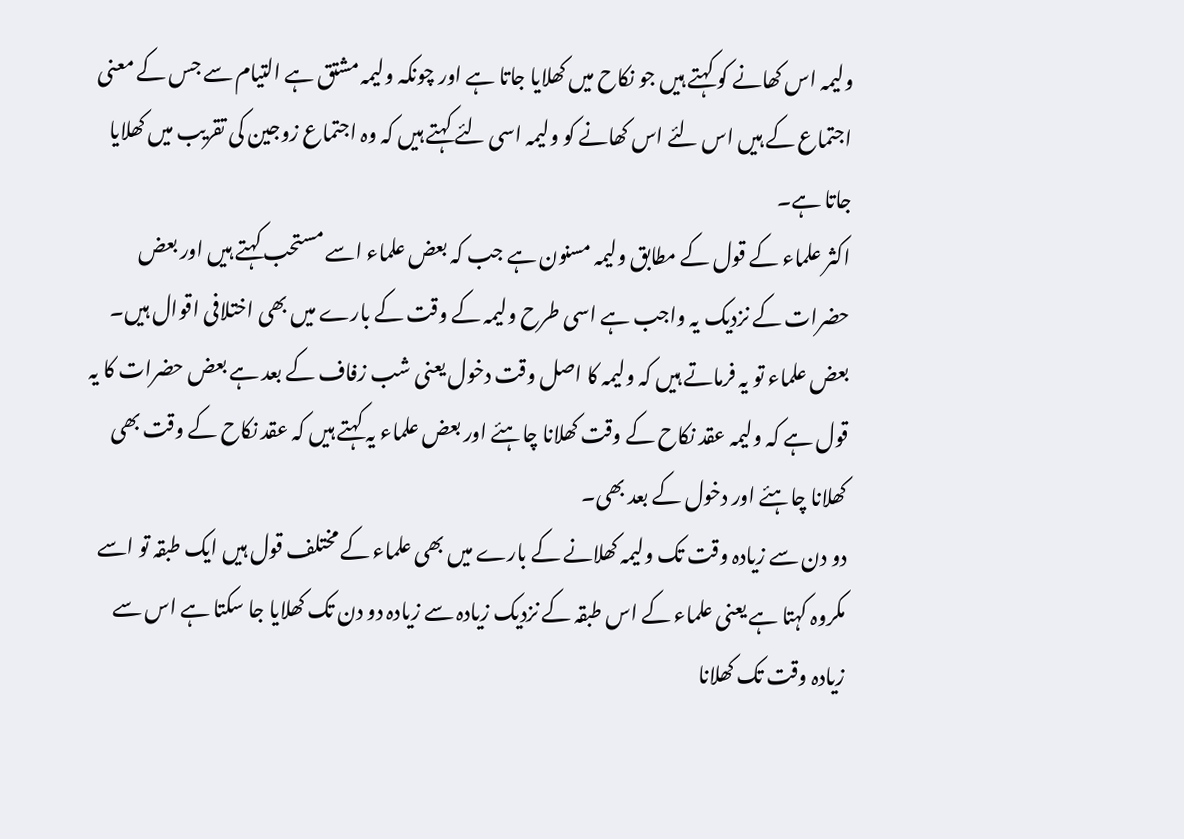ولیمہ اس کھانے کو کہتے ہیں جو نکاح میں کھلایا جاتا ہے اور چونکہ ولیمہ مشتق ہے التیام سے جس کے معنی اجتماع کے ہیں اس لئے اس کھانے کو ولیمہ اسی لئے کہتے ہیں کہ وہ اجتماع زوجین کی تقریب میں کھلایا جاتا ہے۔
اکثر علماء کے قول کے مطابق ولیمہ مسنون ہے جب کہ بعض علماء اسے مستحب کہتے ہیں اور بعض حضرات کے نزدیک یہ واجب ہے اسی طرح ولیمہ کے وقت کے بارے میں بھی اختلافی اقوال ہیں۔ بعض علماء تو یہ فرماتے ہیں کہ ولیمہ کا اصل وقت دخول یعنی شب زفاف کے بعد ہے بعض حضرات کا یہ قول ہے کہ ولیمہ عقد نکاح کے وقت کھلانا چاہئے اور بعض علماء یہ کہتے ہیں کہ عقد نکاح کے وقت بھی کھلانا چاہئے اور دخول کے بعد بھی۔
دو دن سے زیادہ وقت تک ولیمہ کھلانے کے بارے میں بھی علماء کے مختلف قول ہیں ایک طبقہ تو اسے مکروہ کہتا ہے یعنی علماء کے اس طبقہ کے نزدیک زیادہ سے زیادہ دو دن تک کھلایا جا سکتا ہے اس سے زیادہ وقت تک کھلانا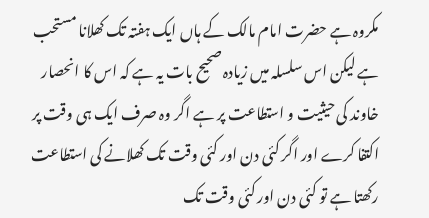مکروہ ہے حضرت امام مالک کے ہاں ایک ہفتہ تک کھلانا مستحب ہے لیکن اس سلسلہ میں زیادہ صحیح بات یہ ہے کہ اس کا انحصار خاوند کی حیثیت و استطاعت پر ہے اگر وہ صرف ایک ہی وقت پر اکتفا کرے اور اگر کئی دن اور کئی وقت تک کھلانے کی استطاعت رکھتا ہے تو کئی دن اور کئی وقت تک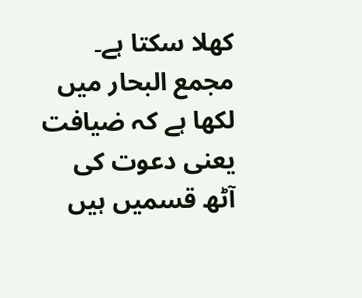کھلا سکتا ہے۔
مجمع البحار میں لکھا ہے کہ ضیافت یعنی دعوت کی آٹھ قسمیں ہیں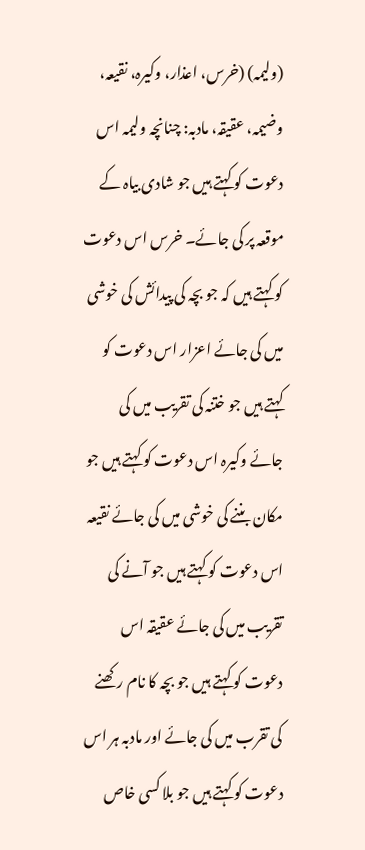(ولیمہ) (خرس، اعذار، وکیرہ، نقیعہ، وضیمہ، عقیقہ، مادبہ: چنانچہ ولیمہ اس دعوت کو کہتے ہیں جو شادی بیاہ کے موقعہ پر کی جائے۔ خرس اس دعوت کو کہتے ہیں کہ جو بچہ کی پیدائش کی خوشی میں کی جائے اعزار اس دعوت کو کہتے ہیں جو ختنہ کی تقریب میں کی جائے وکیرہ اس دعوت کو کہتے ہیں جو مکان بننے کی خوشی میں کی جائے نقیعہ اس دعوت کو کہتے ہیں جو آنے کی تقریب میں کی جائے عقیقہ اس دعوت کو کہتے ہیں جو بچہ کا نام رکھنے کی تقرب میں کی جائے اور مادبہ ہر اس دعوت کو کہتے ہیں جو بلا کسی خاص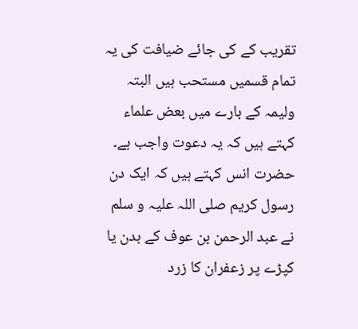تقریب کے کی جائے ضیافت کی یہ تمام قسمیں مستحب ہیں البتہ ولیمہ کے بارے میں بعض علماء کہتے ہیں کہ یہ دعوت واجب ہے۔
حضرت انس کہتے ہیں کہ ایک دن رسول کریم صلی اللہ علیہ و سلم نے عبد الرحمن بن عوف کے بدن یا کپڑے پر زعفران کا زرد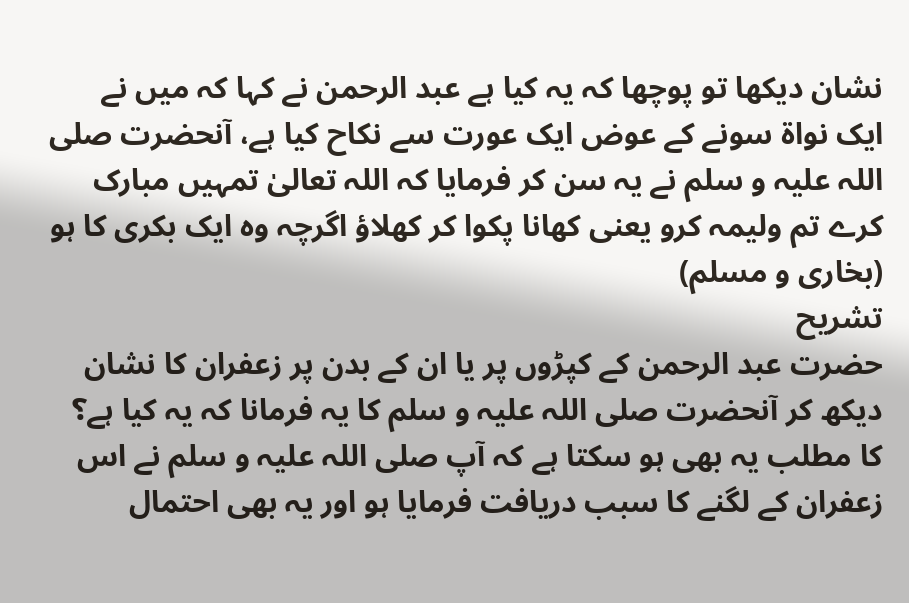نشان دیکھا تو پوچھا کہ یہ کیا ہے عبد الرحمن نے کہا کہ میں نے ایک نواۃ سونے کے عوض ایک عورت سے نکاح کیا ہے، آنحضرت صلی اللہ علیہ و سلم نے یہ سن کر فرمایا کہ اللہ تعالیٰ تمہیں مبارک کرے تم ولیمہ کرو یعنی کھانا پکوا کر کھلاؤ اگرچہ وہ ایک بکری کا ہو (بخاری و مسلم)
تشریح
حضرت عبد الرحمن کے کپڑوں پر یا ان کے بدن پر زعفران کا نشان دیکھ کر آنحضرت صلی اللہ علیہ و سلم کا یہ فرمانا کہ یہ کیا ہے؟ کا مطلب یہ بھی ہو سکتا ہے کہ آپ صلی اللہ علیہ و سلم نے اس زعفران کے لگنے کا سبب دریافت فرمایا ہو اور یہ بھی احتمال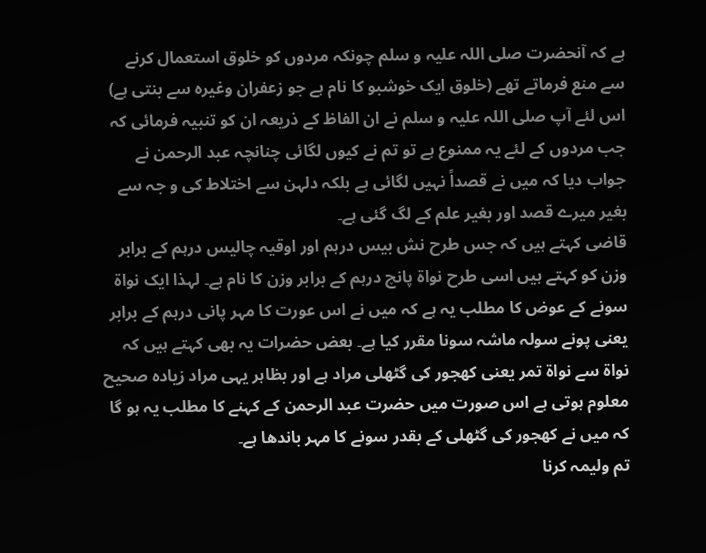ہے کہ آنحضرت صلی اللہ علیہ و سلم چونکہ مردوں کو خلوق استعمال کرنے سے منع فرماتے تھے (خلوق ایک خوشبو کا نام ہے جو زعفران وغیرہ سے بنتی ہے) اس لئے آپ صلی اللہ علیہ و سلم نے ان الفاظ کے ذریعہ ان کو تنبیہ فرمائی کہ جب مردوں کے لئے یہ ممنوع ہے تو تم نے کیوں لگائی چنانچہ عبد الرحمن نے جواب دیا کہ میں نے قصداً نہیں لگائی ہے بلکہ دلہن سے اختلاط کی و جہ سے بغیر میرے قصد اور بغیر علم کے لگ گئی ہے۔
قاضی کہتے ہیں کہ جس طرح نش بیس درہم اور اوقیہ چالیس درہم کے برابر وزن کو کہتے ہیں اسی طرح نواۃ پانچ درہم کے برابر وزن کا نام ہے۔ لہذا ایک نواۃ سونے کے عوض کا مطلب یہ ہے کہ میں نے اس عورت کا مہر پانی درہم کے برابر یعنی پونے سولہ ماشہ سونا مقرر کیا ہے۔ بعض حضرات یہ بھی کہتے ہیں کہ نواۃ سے نواۃ تمر یعنی کھجور کی گٹھلی مراد ہے اور بظاہر یہی مراد زیادہ صحیح معلوم ہوتی ہے اس صورت میں حضرت عبد الرحمن کے کہنے کا مطلب یہ ہو گا کہ میں نے کھجور کی گٹھلی کے بقدر سونے کا مہر باندھا ہے۔
تم ولیمہ کرنا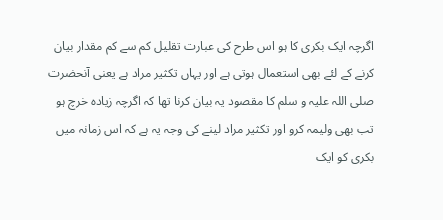اگرچہ ایک بکری کا ہو اس طرح کی عبارت تقلیل کم سے کم مقدار بیان کرنے کے لئے بھی استعمال ہوتی ہے اور یہاں تکثیر مراد ہے یعنی آنحضرت صلی اللہ علیہ و سلم کا مقصود یہ بیان کرنا تھا کہ اگرچہ زیادہ خرچ ہو تب بھی ولیمہ کرو اور تکثیر مراد لینے کی وجہ یہ ہے کہ اس زمانہ میں بکری کو ایک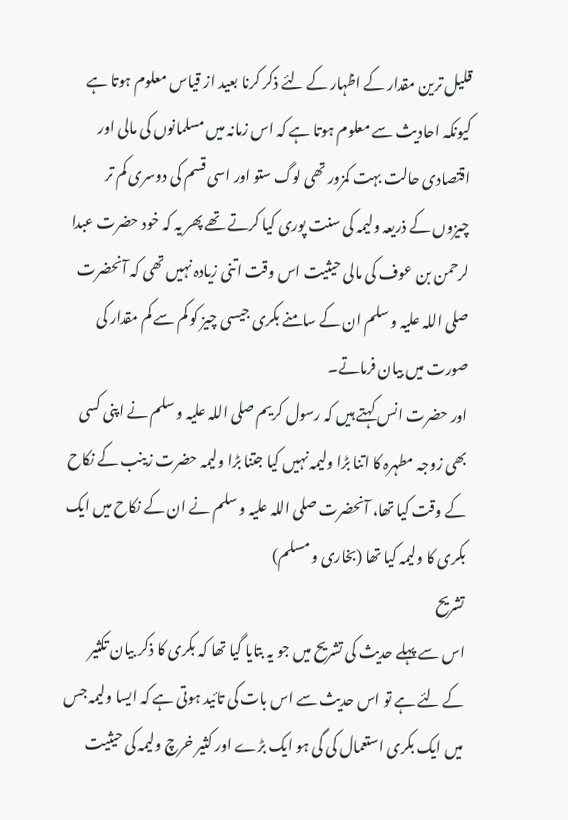قلیل ترین مقدار کے اظہار کے لئے ذکر کرنا بعید از قیاس معلوم ہوتا ہے کیونکہ احادیث سے معلوم ہوتا ہے کہ اس زمانہ میں مسلمانوں کی مالی اور اقتصادی حالت بہت کمزور تھی لوگ ستو اور اسی قسم کی دوسری کم تر چیزوں کے ذریعہ ولیمہ کی سنت پوری کیا کرتے تھے پھر یہ کہ خود حضرت عبدا لرحمن بن عوف کی مالی حیثیت اس وقت اتنی زیادہ نہیں تھی کہ آنحضرت صلی اللہ علیہ و سلم ان کے سامنے بکری جیسی چیز کو کم سے کم مقدار کی صورت میں بیان فرماتے۔
اور حضرت انس کہتے ہیں کہ رسول کریم صلی اللہ علیہ و سلم نے اپنی کسی بھی زوجہ مطہرہ کا اتنا بڑا ولیمہ نہیں کیا جتنا بڑا ولیمہ حضرت زینب کے نکاح کے وقت کیا تھا، آنحضرت صلی اللہ علیہ و سلم نے ان کے نکاح میں ایک بکری کا ولیمہ کیا تھا (بخاری و مسلم)
تشریح
اس سے پہلے حدیث کی تشریح میں جو یہ بتایا گیا تھا کہ بکری کا ذکر بیان تکثیر کے لئے ہے تو اس حدیث سے اس بات کی تائید ہوتی ہے کہ ایسا ولیمہ جس میں ایک بکری استعمال کی گی ہو ایک بڑے اور کثیر خرچ ولیمہ کی حیثیت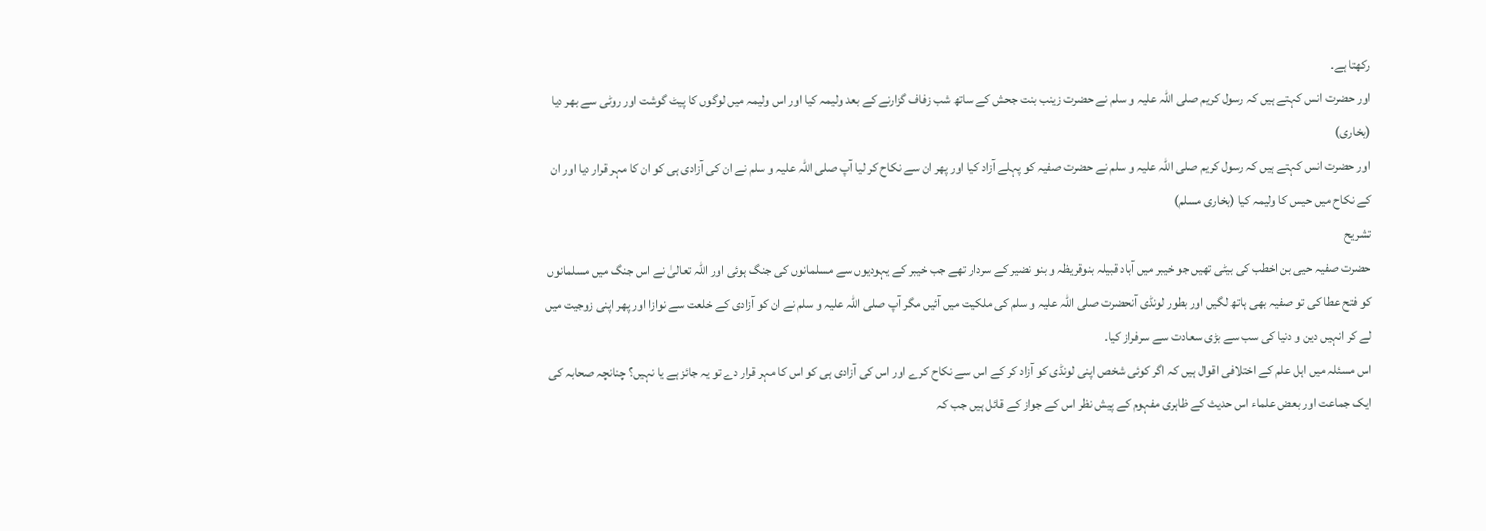رکھتا ہے۔
اور حضرت انس کہتے ہیں کہ رسول کریم صلی اللہ علیہ و سلم نے حضرت زینب بنت جحش کے ساتھ شب زفاف گزارنے کے بعد ولیمہ کیا اور اس ولیمہ میں لوگوں کا پیٹ گوشت اور روٹی سے بھر دیا (بخاری)
اور حضرت انس کہتے ہیں کہ رسول کریم صلی اللہ علیہ و سلم نے حضرت صفیہ کو پہلے آزاد کیا اور پھر ان سے نکاح کر لیا آپ صلی اللہ علیہ و سلم نے ان کی آزادی ہی کو ان کا مہر قرار دیا اور ان کے نکاح میں حیس کا ولیمہ کیا (بخاری مسلم)
تشریح
حضرت صفیہ حیی بن اخطب کی بیٹی تھیں جو خیبر میں آباد قبیلہ بنوقریظہ و بنو نضیر کے سردار تھے جب خیبر کے یہودیوں سے مسلمانوں کی جنگ ہوئی اور اللہ تعالیٰ نے اس جنگ میں مسلمانوں کو فتح عطا کی تو صفیہ بھی ہاتھ لگیں اور بطور لونڈی آنحضرت صلی اللہ علیہ و سلم کی ملکیت میں آئیں مگر آپ صلی اللہ علیہ و سلم نے ان کو آزادی کے خلعت سے نوازا اور پھر اپنی زوجیت میں لے کر انہیں دین و دنیا کی سب سے بڑی سعادت سے سرفراز کیا۔
اس مسئلہ میں اہل علم کے اختلافی اقوال ہیں کہ اگر کوئی شخص اپنی لونڈی کو آزاد کر کے اس سے نکاح کرے اور اس کی آزادی ہی کو اس کا مہر قرار دے تو یہ جائز ہے یا نہیں؟ چنانچہ صحابہ کی ایک جماعت اور بعض علماء اس حدیث کے ظاہری مفہوم کے پیش نظر اس کے جواز کے قائل ہیں جب کہ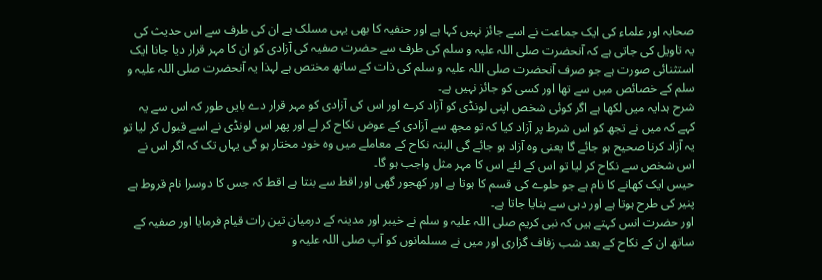صحابہ اور علماء کی ایک جماعت نے اسے جائز نہیں کہا ہے اور حنفیہ کا بھی یہی مسلک ہے ان کی طرف سے اس حدیث کی یہ تاویل کی جاتی ہے کہ آنحضرت صلی اللہ علیہ و سلم کی طرف سے حضرت صفیہ کی آزادی کو ان کا مہر قرار دیا جانا ایک استثنائی صورت ہے جو صرف آنحضرت صلی اللہ علیہ و سلم کی ذات کے ساتھ مختص ہے لہذا یہ آنحضرت صلی اللہ علیہ و سلم کے خصائص میں سے تھا اور کسی کو جائز نہیں ہے۔
شرح ہدایہ میں لکھا ہے اگر کوئی شخص اپنی لونڈی کو آزاد کرے اور اس کی آزادی کو مہر قرار دے بایں طور کہ اس سے یہ کہے کہ میں نے تجھ کو اس شرط پر آزاد کیا کہ تو مجھ سے آزادی کے عوض نکاح کر لے اور پھر اس لونڈی نے اسے قبول کر لیا تو یہ آزاد کرنا صحیح ہو جائے گا یعنی وہ آزاد ہو جائے گی البتہ نکاح کے معاملے میں وہ خود مختار ہو گی یہاں تک کہ اگر اس نے اس شخص سے نکاح کر لیا تو اس کے لئے اس کا مہر مثل واجب ہو گا۔
حیس ایک کھانے کا نام ہے جو حلوے کی قسم کا ہوتا ہے اور کھجور گھی اور اقط سے بنتا ہے اقط کہ جس کا دوسرا نام قروط ہے پنیر کی طرح ہوتا ہے اور دہی سے بنایا جاتا ہے۔
اور حضرت انس کہتے ہیں کہ نبی کریم صلی اللہ علیہ و سلم نے خیبر اور مدینہ کے درمیان تین رات قیام فرمایا اور صفیہ کے ساتھ ان کے نکاح کے بعد شب زفاف گزاری اور میں نے مسلمانوں کو آپ صلی اللہ علیہ و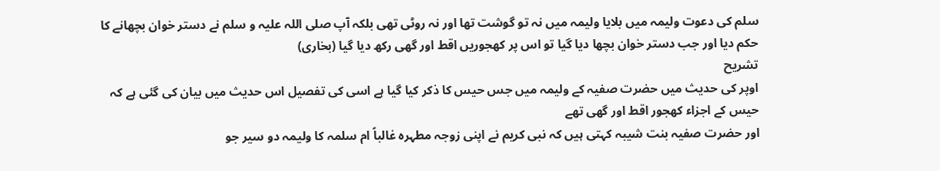سلم کی دعوت ولیمہ میں بلایا ولیمہ میں نہ تو گوشت تھا اور نہ روٹی تھی بلکہ آپ صلی اللہ علیہ و سلم نے دستر خوان بچھانے کا حکم دیا اور جب دستر خوان بچھا دیا گیا تو اس پر کھجوریں اقط اور گھی رکھ دیا گیا (بخاری)
تشریح
اوپر کی حدیث میں حضرت صفیہ کے ولیمہ میں جس حیس کا ذکر کیا گیا ہے اسی کی تفصیل اس حدیث میں بیان کی گئی ہے کہ حیس کے اجزاء کھجور اقط اور گھی تھے
اور حضرت صفیہ بنت شیبہ کہتی ہیں کہ نبی کریم نے اپنی زوجہ مطہرہ غالباً ام سلمہ کا ولیمہ دو سیر جو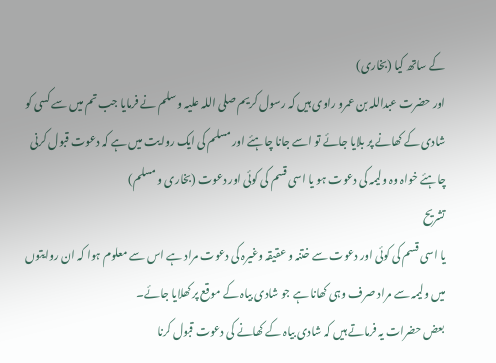کے ساتھ کیا (بخاری)
اور حضرت عبداللہ بن عمرو راوی ہیں کہ رسول کریم صلی اللہ علیہ و سلم نے فرمایا جب تم میں سے کسی کو شادی کے کھانے پر بلایا جائے تو اسے جانا چاہئے اور مسلم کی ایک روایت میں ہے کہ دعوت قبول کرنی چاہئے خواہ وہ ولیمہ کی دعوت ہو یا اسی قسم کی کوئی اور دعوت (بخاری و مسلم)
تشریح
یا اسی قسم کی کوئی اور دعوت سے ختنہ و عقیقہ وغیرہ کی دعوت مراد ہے اس سے معلوم ہوا کہ ان روایتوں میں ولیمہ سے مراد صرف وہی کھانا ہے جو شادی بیاہ کے موقع پر کھلایا جائے۔
بعض حضرات یہ فرماتے ہیں کہ شادی بیاہ کے کھانے کی دعوت قبول کرنا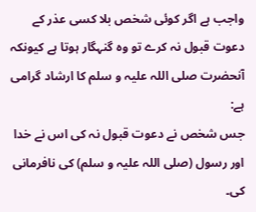واجب ہے اگر کوئی شخص بلا کسی عذر کے دعوت قبول نہ کرے تو وہ گنہگار ہوتا ہے کیونکہ آنحضرت صلی اللہ علیہ و سلم کا ارشاد گرامی ہے:
جس شخص نے دعوت قبول نہ کی اس نے خدا اور رسول (صلی اللہ علیہ و سلم) کی نافرمانی کی۔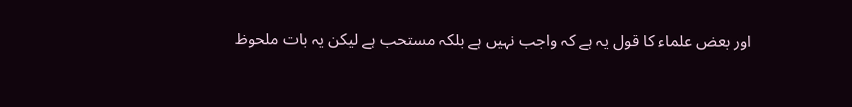اور بعض علماء کا قول یہ ہے کہ واجب نہیں ہے بلکہ مستحب ہے لیکن یہ بات ملحوظ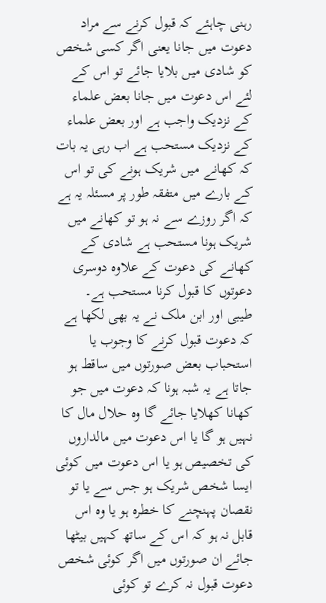رہنی چاہئے کہ قبول کرنے سے مراد دعوت میں جانا یعنی اگر کسی شخص کو شادی میں بلایا جائے تو اس کے لئے اس دعوت میں جانا بعض علماء کے نزدیک واجب ہے اور بعض علماء کے نزدیک مستحب ہے اب رہی یہ بات کہ کھانے میں شریک ہونے کی تو اس کے بارے میں متفقہ طور پر مسئلہ یہ ہے کہ اگر روزے سے نہ ہو تو کھانے میں شریک ہونا مستحب ہے شادی کے کھانے کی دعوت کے علاوہ دوسری دعوتوں کا قبول کرنا مستحب ہے۔
طیبی اور ابن ملک نے یہ بھی لکھا ہے کہ دعوت قبول کرنے کا وجوب یا استحباب بعض صورتوں میں ساقط ہو جاتا ہے یہ شبہ ہونا کہ دعوت میں جو کھانا کھلایا جائے گا وہ حلال مال کا نہیں ہو گا یا اس دعوت میں مالداروں کی تخصیص ہو یا اس دعوت میں کوئی ایسا شخص شریک ہو جس سے یا تو نقصان پہنچنے کا خطرہ ہو یا وہ اس قابل نہ ہو کہ اس کے ساتھ کہیں بیٹھا جائے ان صورتوں میں اگر کوئی شخص دعوت قبول نہ کرے تو کوئی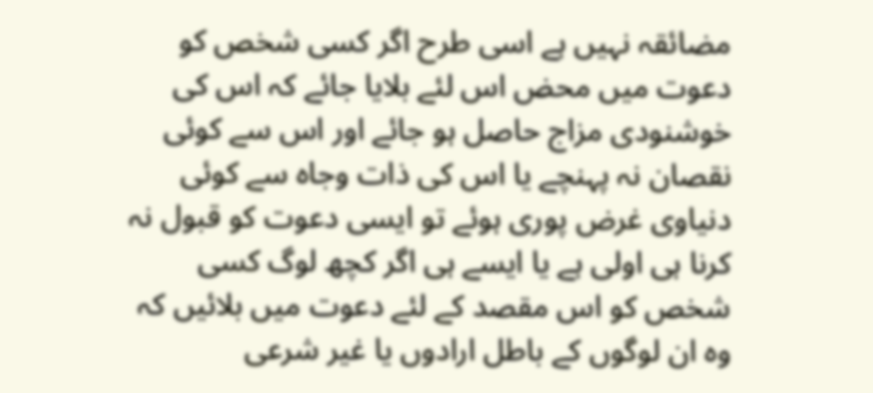مضائقہ نہیں ہے اسی طرح اگر کسی شخص کو دعوت میں محض اس لئے بلایا جائے کہ اس کی خوشنودی مزاج حاصل ہو جائے اور اس سے کوئی نقصان نہ پہنچے یا اس کی ذات وجاہ سے کوئی دنیاوی غرض پوری ہوئے تو ایسی دعوت کو قبول نہ کرنا ہی اولی ہے یا ایسے ہی اگر کچھ لوگ کسی شخص کو اس مقصد کے لئے دعوت میں بلائیں کہ وہ ان لوگوں کے باطل ارادوں یا غیر شرعی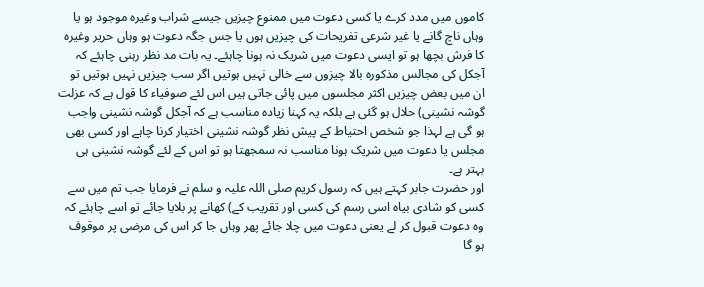کاموں میں مدد کرے یا کسی دعوت میں ممنوع چیزیں جیسے شراب وغیرہ موجود ہو یا وہاں ناچ گانے یا غیر شرعی تفریحات کی چیزیں ہوں یا جس جگہ دعوت ہو وہاں حریر وغیرہ کا فرش بچھا ہو تو ایسی دعوت میں شریک نہ ہونا چاہئے۔ یہ بات مد نظر رہنی چاہئے کہ آجکل کی مجالس مذکورہ بالا چیزوں سے خالی نہیں ہوتیں اگر سب چیزیں نہیں ہوتیں تو ان میں بعض چیزیں اکثر مجلسوں میں پائی جاتی ہیں اس لئے صوفیاء کا قول ہے کہ عزلت گوشہ نشینی) حلال ہو گئی ہے بلکہ یہ کہنا زیادہ مناسب ہے کہ آجکل گوشہ نشینی واجب ہو گی ہے لہذا جو شخص احتیاط کے پیش نظر گوشہ نشینی اختیار کرنا چاہے اور کسی بھی مجلس یا دعوت میں شریک ہونا مناسب نہ سمجھتا ہو تو اس کے لئے گوشہ نشینی ہی بہتر ہے۔
اور حضرت جابر کہتے ہیں کہ رسول کریم صلی اللہ علیہ و سلم نے فرمایا جب تم میں سے کسی کو شادی بیاہ اسی رسم کی کسی اور تقریب کے) کھانے پر بلایا جائے تو اسے چاہئے کہ وہ دعوت قبول کر لے یعنی دعوت میں چلا جائے پھر وہاں جا کر اس کی مرضی پر موقوف ہو گا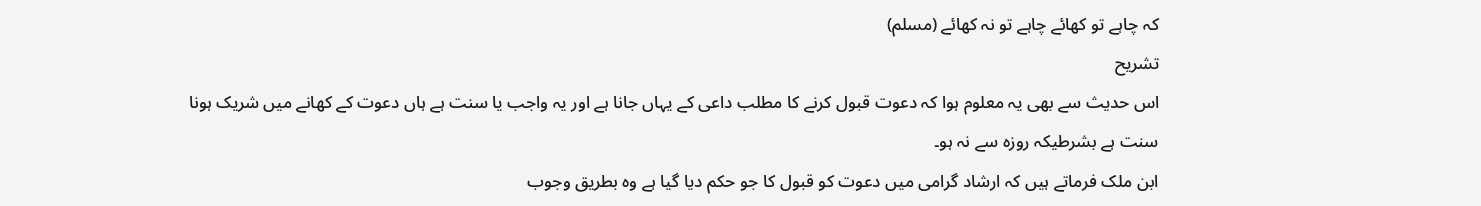کہ چاہے تو کھائے چاہے تو نہ کھائے (مسلم)
تشریح
اس حدیث سے بھی یہ معلوم ہوا کہ دعوت قبول کرنے کا مطلب داعی کے یہاں جانا ہے اور یہ واجب یا سنت ہے ہاں دعوت کے کھانے میں شریک ہونا سنت ہے بشرطیکہ روزہ سے نہ ہو۔
ابن ملک فرماتے ہیں کہ ارشاد گرامی میں دعوت کو قبول کا جو حکم دیا گیا ہے وہ بطریق وجوب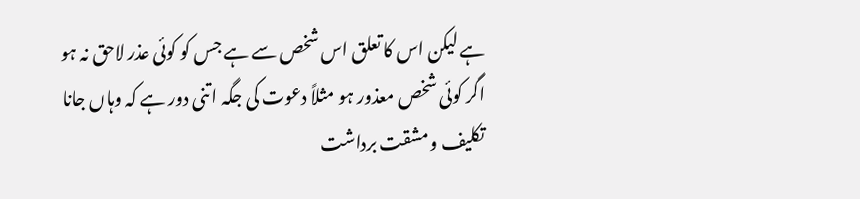ہے لیکن اس کا تعلق اس شخص سے ہے جس کو کوئی عذر لاحق نہ ہو اگر کوئی شخص معذور ہو مثلاً دعوت کی جگہ اتنی دور ہے کہ وہاں جانا تکلیف و مشقت برداشت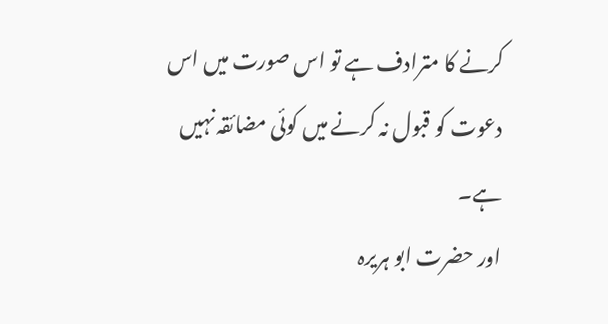کرنے کا مترادف ہے تو اس صورت میں اس دعوت کو قبول نہ کرنے میں کوئی مضائقہ نہیں ہے۔
اور حضرت ابو ہریرہ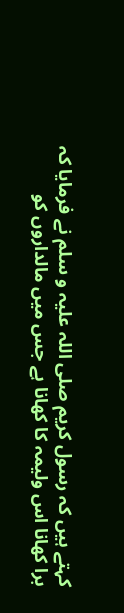کہتے ہیں کہ رسول کریم صلی اللہ علیہ و سلم نے فرمایا کہ برا کھانا اس ولیمہ کا کھانا ہے جس میں مالداروں کو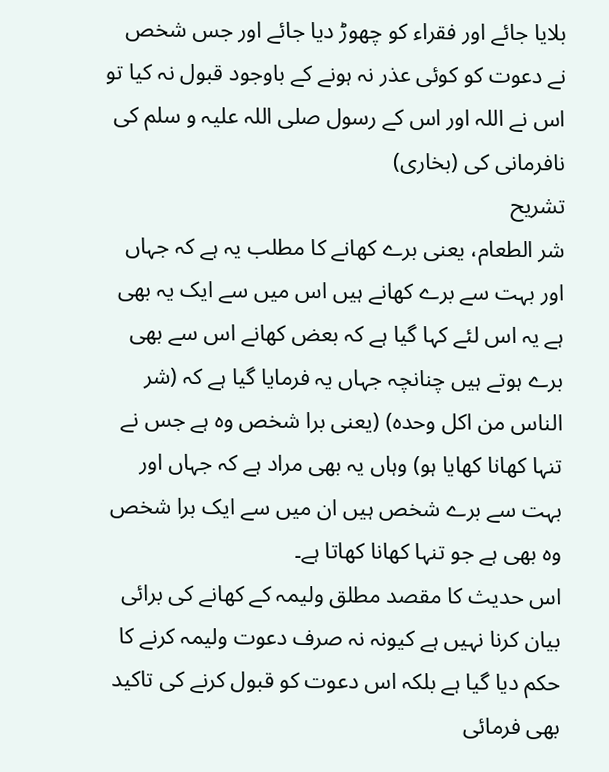بلایا جائے اور فقراء کو چھوڑ دیا جائے اور جس شخص نے دعوت کو کوئی عذر نہ ہونے کے باوجود قبول نہ کیا تو اس نے اللہ اور اس کے رسول صلی اللہ علیہ و سلم کی نافرمانی کی (بخاری)
تشریح
شر الطعام، یعنی برے کھانے کا مطلب یہ ہے کہ جہاں اور بہت سے برے کھانے ہیں اس میں سے ایک یہ بھی ہے یہ اس لئے کہا گیا ہے کہ بعض کھانے اس سے بھی برے ہوتے ہیں چنانچہ جہاں یہ فرمایا گیا ہے کہ (شر الناس من اکل وحدہ) (یعنی برا شخص وہ ہے جس نے تنہا کھانا کھایا ہو) وہاں یہ بھی مراد ہے کہ جہاں اور بہت سے برے شخص ہیں ان میں سے ایک برا شخص وہ بھی ہے جو تنہا کھانا کھاتا ہے۔
اس حدیث کا مقصد مطلق ولیمہ کے کھانے کی برائی بیان کرنا نہیں ہے کیونہ نہ صرف دعوت ولیمہ کرنے کا حکم دیا گیا ہے بلکہ اس دعوت کو قبول کرنے کی تاکید بھی فرمائی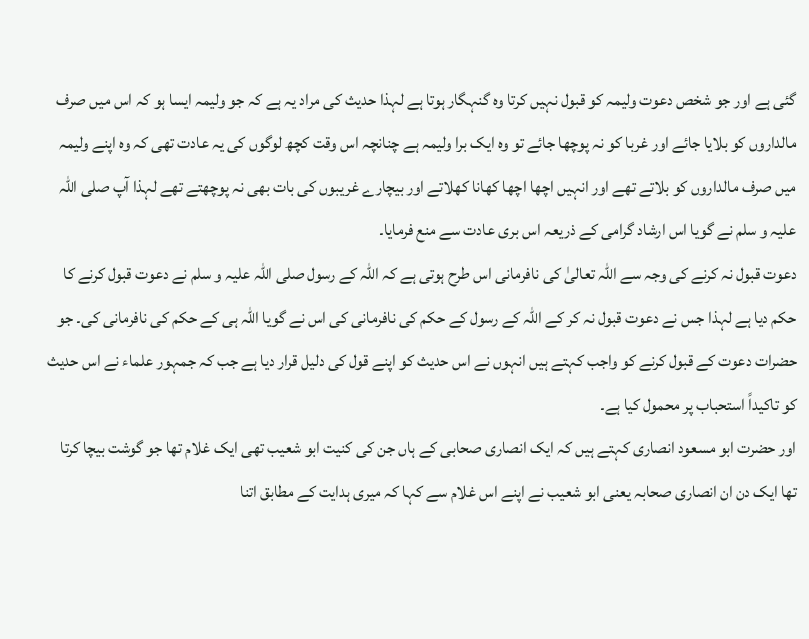گئی ہے اور جو شخص دعوت ولیمہ کو قبول نہیں کرتا وہ گنہگار ہوتا ہے لہذا حدیث کی مراد یہ ہے کہ جو ولیمہ ایسا ہو کہ اس میں صرف مالداروں کو بلایا جائے اور غربا کو نہ پوچھا جائے تو وہ ایک برا ولیمہ ہے چنانچہ اس وقت کچھ لوگوں کی یہ عادت تھی کہ وہ اپنے ولیمہ میں صرف مالداروں کو بلاتے تھے اور انہیں اچھا اچھا کھانا کھلاتے اور بیچارے غریبوں کی بات بھی نہ پوچھتے تھے لہذا آپ صلی اللہ علیہ و سلم نے گویا اس ارشاد گرامی کے ذریعہ اس بری عادت سے منع فرمایا۔
دعوت قبول نہ کرنے کی وجہ سے اللہ تعالیٰ کی نافرمانی اس طرح ہوتی ہے کہ اللہ کے رسول صلی اللہ علیہ و سلم نے دعوت قبول کرنے کا حکم دیا ہے لہذا جس نے دعوت قبول نہ کر کے اللہ کے رسول کے حکم کی نافرمانی کی اس نے گویا اللہ ہی کے حکم کی نافرمانی کی۔ جو حضرات دعوت کے قبول کرنے کو واجب کہتے ہیں انہوں نے اس حدیث کو اپنے قول کی دلیل قرار دیا ہے جب کہ جمہور علماء نے اس حدیث کو تاکیداً استحباب پر محمول کیا ہے۔
اور حضرت ابو مسعود انصاری کہتے ہیں کہ ایک انصاری صحابی کے ہاں جن کی کنیت ابو شعیب تھی ایک غلام تھا جو گوشت بیچا کرتا تھا ایک دن ان انصاری صحابہ یعنی ابو شعیب نے اپنے اس غلام سے کہا کہ میری ہدایت کے مطابق اتنا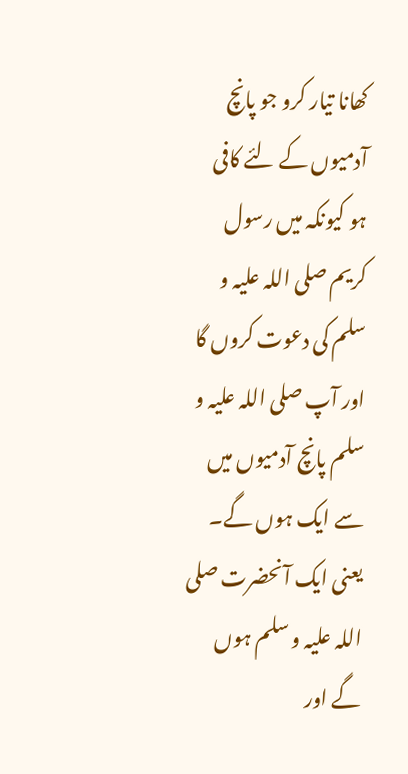کھانا تیار کرو جو پانچ آدمیوں کے لئے کافی ہو کیونکہ میں رسول کریم صلی اللہ علیہ و سلم کی دعوت کروں گا اور آپ صلی اللہ علیہ و سلم پانچ آدمیوں میں سے ایک ہوں گے۔ یعنی ایک آنحضرت صلی اللہ علیہ و سلم ہوں گے اور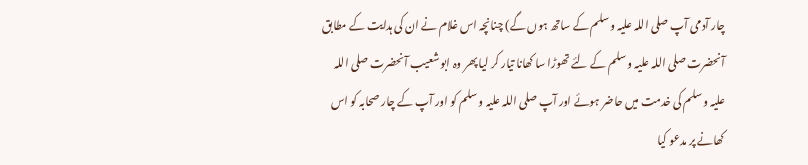چار آدمی آپ صلی اللہ علیہ و سلم کے ساتھ ہوں گے) چنانچہ اس غلام نے ان کی ہدایت کے مطابق آنحضرت صلی اللہ علیہ و سلم کے لئے تھوڑا سا کھانا تیار کر لیا پھر وہ ابو شعیب آنحضرت صلی اللہ علیہ و سلم کی خدمت میں حاضر ہوئے اور آپ صلی اللہ علیہ و سلم کو اور آپ کے چار صحابہ کو اس کھانے پر مدعو کیا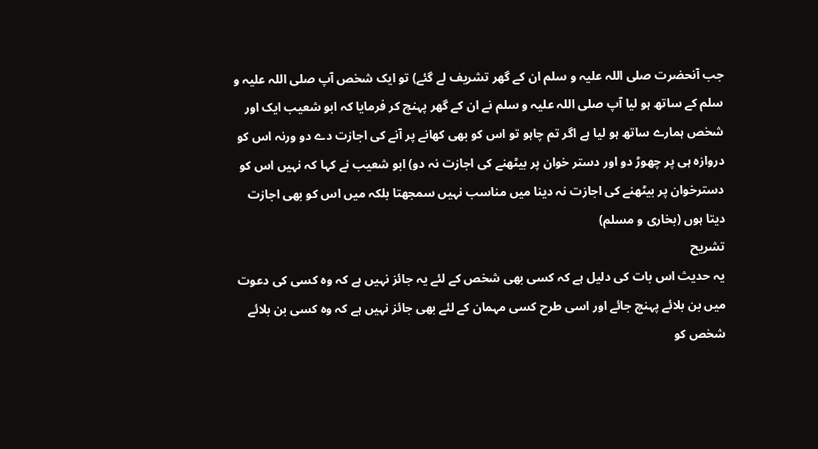جب آنحضرت صلی اللہ علیہ و سلم ان کے گھر تشریف لے گئے) تو ایک شخص آپ صلی اللہ علیہ و سلم کے ساتھ ہو لیا آپ صلی اللہ علیہ و سلم نے ان کے گھر پہنچ کر فرمایا کہ ابو شعیب ایک اور شخص ہمارے ساتھ ہو لیا ہے اگر تم چاہو تو اس کو بھی کھانے پر آنے کی اجازت دے دو ورنہ اس کو دروازہ ہی پر چھوڑ دو اور دستر خوان پر بیٹھنے کی اجازت نہ دو) ابو شعیب نے کہا کہ نہیں اس کو دسترخوان پر بیٹھنے کی اجازت نہ دینا میں مناسب نہیں سمجھتا بلکہ میں اس کو بھی اجازت دیتا ہوں (بخاری و مسلم)
تشریح
یہ حدیث اس بات کی دلیل ہے کہ کسی بھی شخص کے لئے یہ جائز نہیں ہے کہ وہ کسی کی دعوت میں بن بلائے پہنچ جائے اور اسی طرح کسی مہمان کے لئے بھی جائز نہیں ہے کہ وہ کسی بن بلائے شخص کو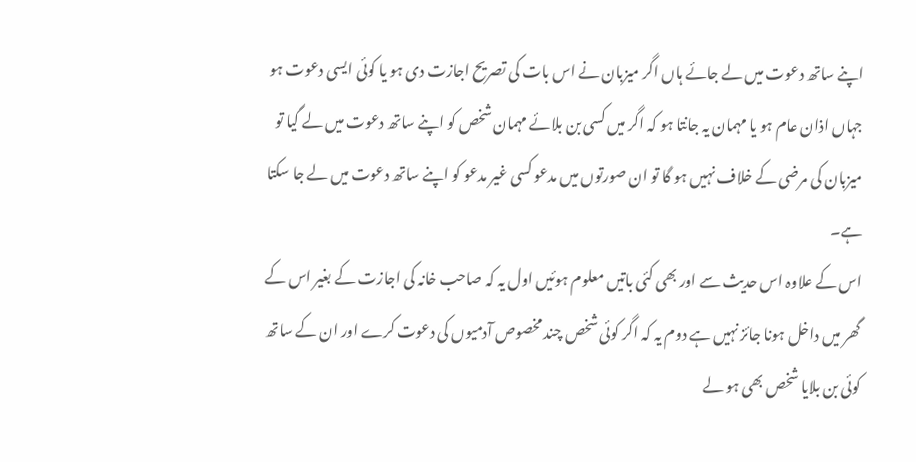اپنے ساتھ دعوت میں لے جائے ہاں اگر میزبان نے اس بات کی تصریح اجازت دی ہو یا کوئی ایسی دعوت ہو جہاں اذان عام ہو یا مہمان یہ جانتا ہو کہ اگر میں کسی بن بلائے مہمان شخص کو اپنے ساتھ دعوت میں لے گیا تو میزبان کی مرضی کے خلاف نہیں ہو گا تو ان صورتوں میں مدعو کسی غیر مدعو کو اپنے ساتھ دعوت میں لے جا سکتا ہے۔
اس کے علاوہ اس حدیث سے اور بھی کئی باتیں معلوم ہوئیں اول یہ کہ صاحب خانہ کی اجازت کے بغیر اس کے گھر میں داخل ہونا جائز نہیں ہے دوم یہ کہ اگر کوئی شخص چند مخصوص آدمیوں کی دعوت کرے اور ان کے ساتھ کوئی بن بلایا شخص بھی ہو لے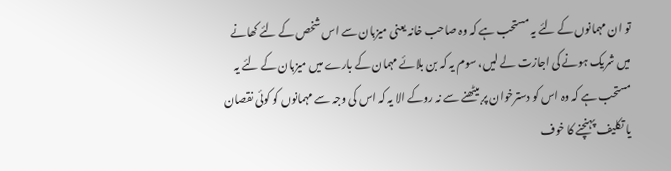تو ان مہمانوں کے لئے یہ مستحب ہے کہ وہ صاحب خانہ یعنی میزبان سے اس شخص کے لئے کھانے میں شریک ہونے کی اجازت لے لیں، سوم یہ کہ بن بلائے مہمان کے بارے میں میزبان کے لئے یہ مستحب ہے کہ وہ اس کو دسترخوان پر بیٹھنے سے نہ روکے الا یہ کہ اس کی وجہ سے مہمانوں کو کوئی نقصان یا تکلیف پہنچنے کا خوف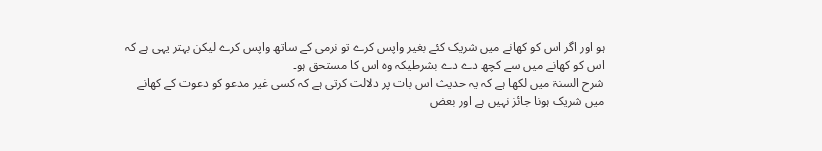ہو اور اگر اس کو کھانے میں شریک کئے بغیر واپس کرے تو نرمی کے ساتھ واپس کرے لیکن بہتر یہی ہے کہ اس کو کھانے میں سے کچھ دے دے بشرطیکہ وہ اس کا مستحق ہو۔
شرح السنۃ میں لکھا ہے کہ یہ حدیث اس بات پر دلالت کرتی ہے کہ کسی غیر مدعو کو دعوت کے کھانے میں شریک ہونا جائز نہیں ہے اور بعض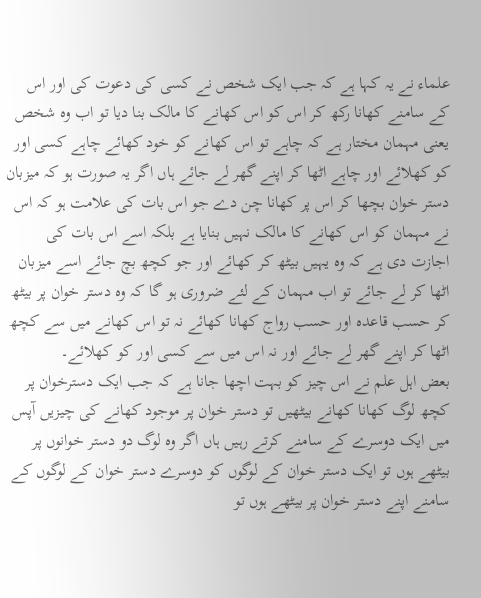علماء نے یہ کہا ہے کہ جب ایک شخص نے کسی کی دعوت کی اور اس کے سامنے کھانا رکھ کر اس کو اس کھانے کا مالک بنا دیا تو اب وہ شخص یعنی مہمان مختار ہے کہ چاہے تو اس کھانے کو خود کھائے چاہے کسی اور کو کھلائے اور چاہے اٹھا کر اپنے گھر لے جائے ہاں اگر یہ صورت ہو کہ میزبان دستر خوان بچھا کر اس پر کھانا چن دے جو اس بات کی علامت ہو کہ اس نے مہمان کو اس کھانے کا مالک نہیں بنایا ہے بلکہ اسے اس بات کی اجازت دی ہے کہ وہ یہیں بیٹھ کر کھائے اور جو کچھ بچ جائے اسے میزبان اٹھا کر لے جائے تو اب مہمان کے لئے ضروری ہو گا کہ وہ دستر خوان پر بیٹھ کر حسب قاعدہ اور حسب رواج کھانا کھائے نہ تو اس کھانے میں سے کچھ اٹھا کر اپنے گھر لے جائے اور نہ اس میں سے کسی اور کو کھلائے۔
بعض اہل علم نے اس چیز کو بہت اچھا جانا ہے کہ جب ایک دسترخوان پر کچھ لوگ کھانا کھانے بیٹھیں تو دستر خوان پر موجود کھانے کی چیزیں آپس میں ایک دوسرے کے سامنے کرتے رہیں ہاں اگر وہ لوگ دو دستر خوانوں پر بیٹھے ہوں تو ایک دستر خوان کے لوگوں کو دوسرے دستر خوان کے لوگوں کے سامنے اپنے دستر خوان پر بیٹھے ہوں تو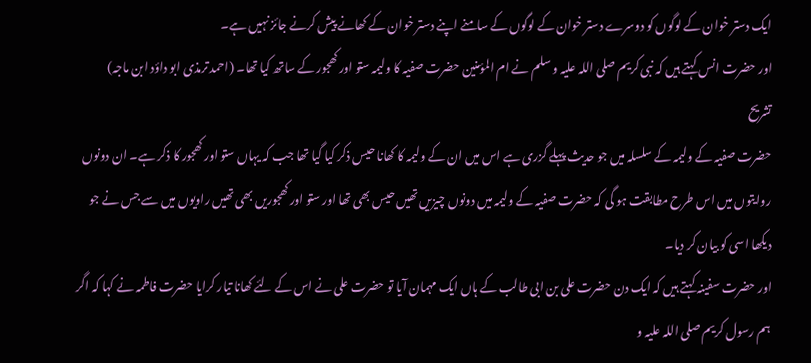ایک دستر خوان کے لوگوں کو دوسرے دستر خوان کے لوگوں کے سامنے اپنے دستر خوان کے کھانے پیش کرنے جائز نہیں ہے۔
اور حضرت انس کہتے ہیں کہ نبی کریم صلی اللہ علیہ و سلم نے ام المؤمنین حضرت صفیہ کا ولیمہ ستو اور کھجور کے ساتھ کیا تھا۔ (احمد ترمذی ابو داؤد ابن ماجہ)
تشریح
حضرت صفیہ کے ولیمہ کے سلسلہ میں جو حدیث پہلے گزری ہے اس میں ان کے ولیمہ کا کھانا حیس ذکر کیا گیا تھا جب کہ یہاں ستو اور کھجور کا ذکر ہے۔ ان دونوں روایتوں میں اس طرح مطابقت ہو گی کہ حضرت صفیہ کے ولیمہ میں دونوں چیزیں تھیں حیس بھی تھا اور ستو اور کھجوریں بھی تھیں راویوں میں سے جس نے جو دیکھا اسی کو بیان کر دیا۔
اور حضرت سفینہ کہتے ہیں کہ ایک دن حضرت علی بن ابی طالب کے ہاں ایک مہمان آیا تو حضرت علی نے اس کے لئے کھانا تیار کرایا حضرت فاطمہ نے کہا کہ اگر ہم رسول کریم صلی اللہ علیہ و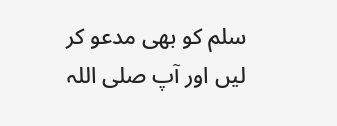سلم کو بھی مدعو کر لیں اور آپ صلی اللہ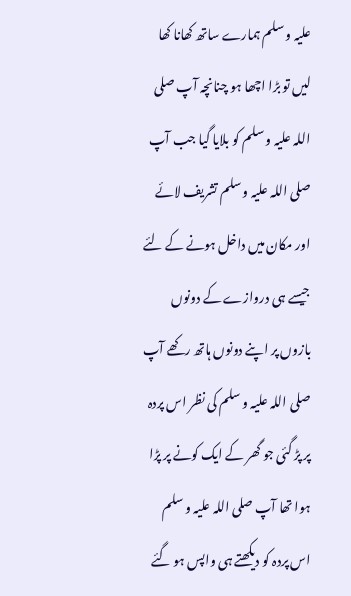علیہ و سلم ہمارے ساتھ کھانا کھا لیں تو بڑا اچھا ہو چنانچہ آپ صلی اللہ علیہ و سلم کو بلایا گیا جب آپ صلی اللہ علیہ و سلم تشریف لائے اور مکان میں داخل ہونے کے لئے جیسے ہی دروازے کے دونوں بازوں پر اپنے دونوں ہاتھ رکھے آپ صلی اللہ علیہ و سلم کی نظر اس پردہ پر پڑ گئی جو گھر کے ایک کونے پر پڑا ہوا تھا آپ صلی اللہ علیہ و سلم اس پردہ کو دیکھتے ہی واپس ہو گئے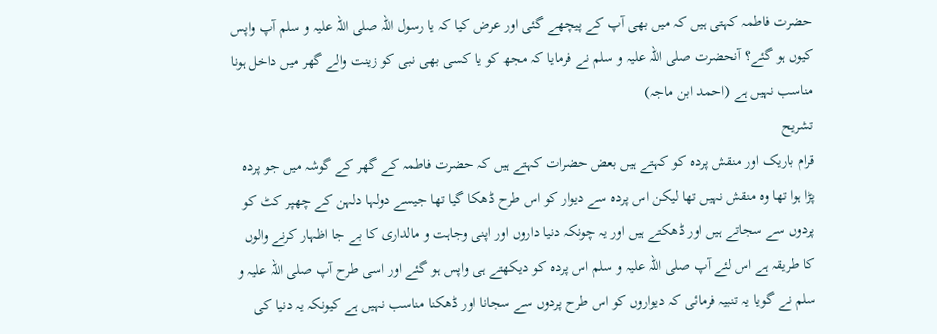حضرت فاطمہ کہتی ہیں کہ میں بھی آپ کے پیچھے گئی اور عرض کیا کہ یا رسول اللہ صلی اللہ علیہ و سلم آپ واپس کیوں ہو گئے؟ آنحضرت صلی اللہ علیہ و سلم نے فرمایا کہ مجھ کو یا کسی بھی نبی کو زینت والے گھر میں داخل ہونا مناسب نہیں ہے (احمد ابن ماجہ)
تشریح
قرام باریک اور منقش پردہ کو کہتے ہیں بعض حضرات کہتے ہیں کہ حضرت فاطمہ کے گھر کے گوشہ میں جو پردہ پڑا ہوا تھا وہ منقش نہیں تھا لیکن اس پردہ سے دیوار کو اس طرح ڈھکا گیا تھا جیسے دولہا دلہن کے چھپر کٹ کو پردوں سے سجاتے ہیں اور ڈھکتے ہیں اور یہ چونکہ دنیا داروں اور اپنی وجاہت و مالداری کا بے جا اظہار کرنے والوں کا طریقہ ہے اس لئے آپ صلی اللہ علیہ و سلم اس پردہ کو دیکھتے ہی واپس ہو گئے اور اسی طرح آپ صلی اللہ علیہ و سلم نے گویا یہ تنبیہ فرمائی کہ دیواروں کو اس طرح پردوں سے سجانا اور ڈھکنا مناسب نہیں ہے کیونکہ یہ دنیا کی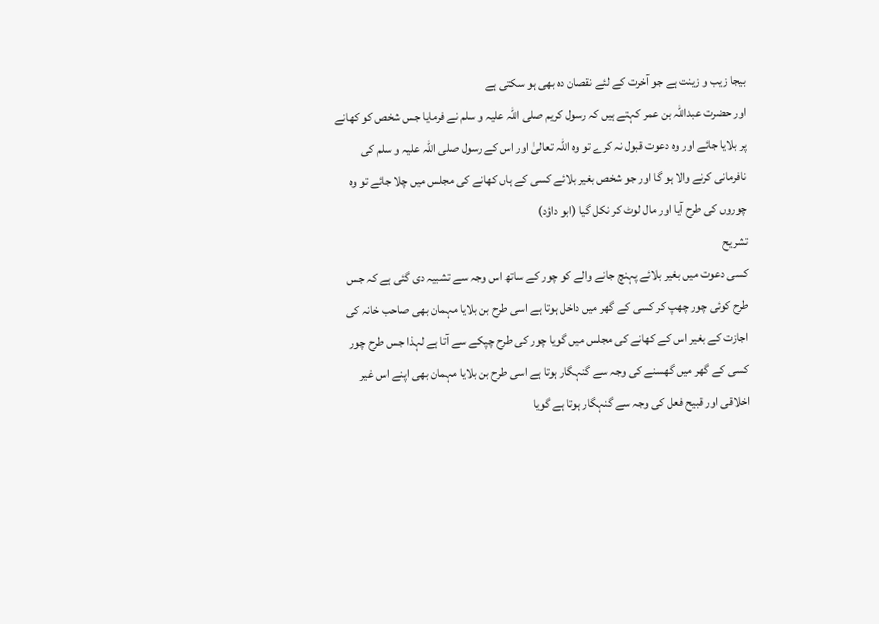بیجا زیب و زینت ہے جو آخرت کے لئے نقصان دہ بھی ہو سکتی ہے
اور حضرت عبداللہ بن عمر کہتے ہیں کہ رسول کریم صلی اللہ علیہ و سلم نے فرمایا جس شخص کو کھانے پر بلایا جائے اور وہ دعوت قبول نہ کرے تو وہ اللہ تعالیٰ اور اس کے رسول صلی اللہ علیہ و سلم کی نافرمانی کرنے والا ہو گا اور جو شخص بغیر بلائے کسی کے ہاں کھانے کی مجلس میں چلا جائے تو وہ چوروں کی طرح آیا اور مال لوٹ کر نکل گیا (ابو داؤد)
تشریح
کسی دعوت میں بغیر بلائے پہنچ جانے والے کو چور کے ساتھ اس وجہ سے تشبیہ دی گئی ہے کہ جس طرح کوئی چور چھپ کر کسی کے گھر میں داخل ہوتا ہے اسی طرح بن بلایا مہمان بھی صاحب خانہ کی اجازت کے بغیر اس کے کھانے کی مجلس میں گویا چور کی طرح چپکے سے آتا ہے لہذا جس طرح چور کسی کے گھر میں گھسنے کی وجہ سے گنہگار ہوتا ہے اسی طرح بن بلایا مہمان بھی اپنے اس غیر اخلاقی اور قبیح فعل کی وجہ سے گنہگار ہوتا ہے گویا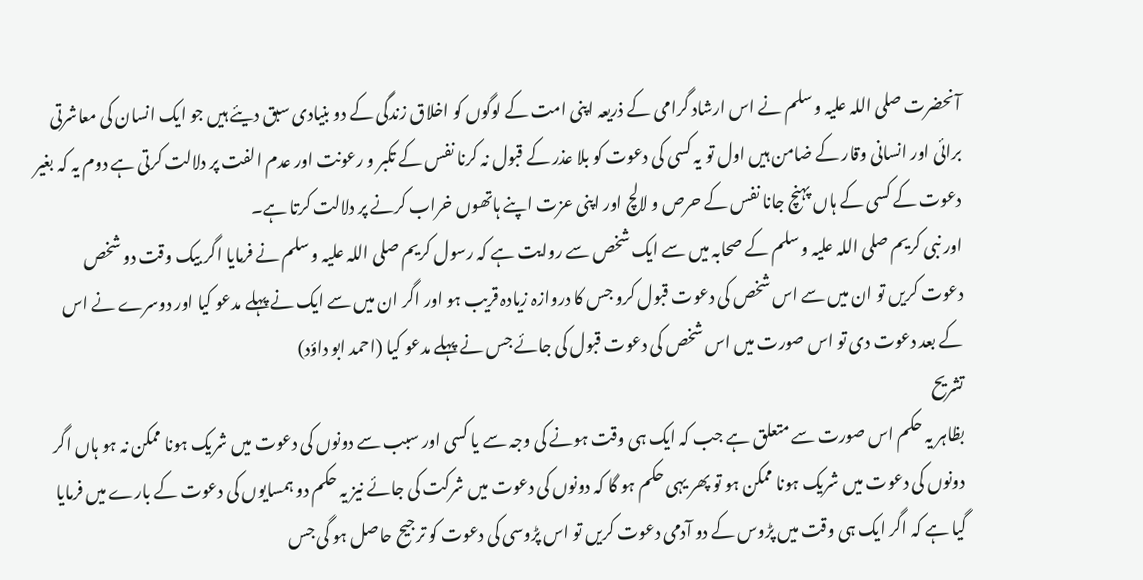آنحضرت صلی اللہ علیہ و سلم نے اس ارشاد گرامی کے ذریعہ اپنی امت کے لوگوں کو اخلاق زندگی کے دو بنیادی سبق دیئے ہیں جو ایک انسان کی معاشرتی برائی اور انسانی وقار کے ضامن ہیں اول تو یہ کسی کی دعوت کو بلا عذر کے قبول نہ کرنا نفس کے تکبر و رعونت اور عدم الفت پر دلالت کرتی ہے دوم یہ کہ بغیر دعوت کے کسی کے ہاں پہنچ جانا نفس کے حرص و لالچ اور اپنی عزت اپنے ہاتھوں خراب کرنے پر دلالت کرتا ہے۔
اور نبی کریم صلی اللہ علیہ و سلم کے صحابہ میں سے ایک شخص سے روایت ہے کہ رسول کریم صلی اللہ علیہ و سلم نے فرمایا اگر بیک وقت دو شخص دعوت کریں تو ان میں سے اس شخص کی دعوت قبول کرو جس کا دروازہ زیادہ قریب ہو اور اگر ان میں سے ایک نے پہلے مدعو کیا اور دوسرے نے اس کے بعد دعوت دی تو اس صورت میں اس شخص کی دعوت قبول کی جائے جس نے پہلے مدعو کیا (احمد ابو داؤد)
تشریح
بظاہر یہ حکم اس صورت سے متعلق ہے جب کہ ایک ہی وقت ہونے کی وجہ سے یا کسی اور سبب سے دونوں کی دعوت میں شریک ہونا ممکن نہ ہو ہاں اگر دونوں کی دعوت میں شریک ہونا ممکن ہو تو پھر یہی حکم ہو گا کہ دونوں کی دعوت میں شرکت کی جائے نیز یہ حکم دو ہمسایوں کی دعوت کے بارے میں فرمایا گیا ہے کہ اگر ایک ہی وقت میں پڑوس کے دو آدمی دعوت کریں تو اس پڑوسی کی دعوت کو ترجیح حاصل ہو گی جس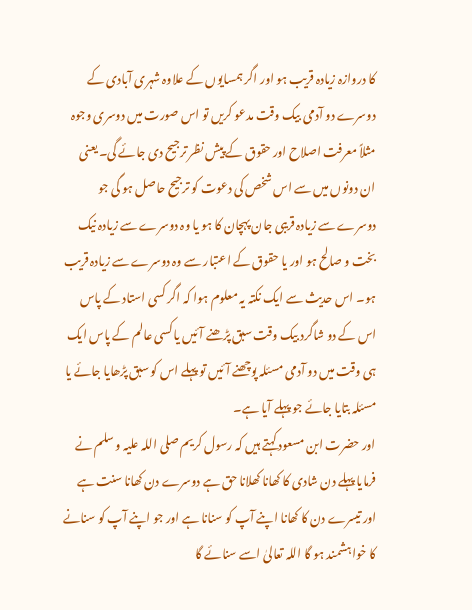کا دروازہ زیادہ قریب ہو اور اگر ہمسایوں کے علاوہ شہری آبادی کے دوسرے دو آدمی بیک وقت مدعو کریں تو اس صورت میں دوسری وجوہ مثلاً معرفت اصلاح اور حقوق کے پیش نظر ترجیح دی جائے گی۔ یعنی ان دونوں میں سے اس شخص کی دعوت کو ترجیح حاصل ہو گی جو دوسرے سے زیادہ قریبی جان پہچان کا ہو یا وہ دوسرے سے زیادہ نیک بخت و صالح ہو اور یا حقوق کے اعتبار سے وہ دوسرے سے زیادہ قریب ہو۔ اس حدیث سے ایک نکتہ یہ معلوم ہوا کہ اگر کسی استاد کے پاس اس کے دو شاگرد بیک وقت سبق پڑھنے آئیں یا کسی عالم کے پاس ایک ہی وقت میں دو آدمی مسئلہ پوچھنے آئیں تو پہلے اس کو سبق پڑھایا جائے یا مسئلہ بتایا جائے جو پہلے آیا ہے۔
اور حضرت ابن مسعود کہتے ہیں کہ رسول کریم صلی اللہ علیہ و سلم نے فرمایا پہلے دن شادی کا کھانا کھلانا حق ہے دوسرے دن کھانا سنت ہے اور تیسرے دن کا کھانا اپنے آپ کو سنانا ہے اور جو اپنے آپ کو سنانے کا خواہشمند ہو گا اللہ تعالیٰ اسے سنائے گا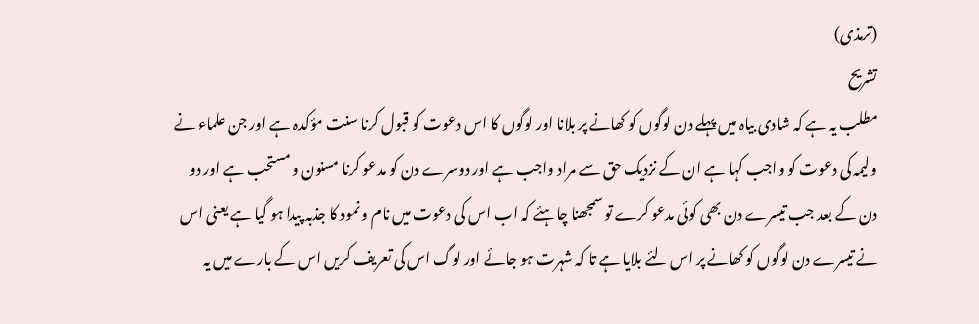(ترمذی)
تشریح
مطلب یہ ہے کہ شادی بیاہ میں پہلے دن لوگوں کو کھانے پر بلانا اور لوگوں کا اس دعوت کو قبول کرنا سنت مؤکدہ ہے اور جن علماء نے ولیمہ کی دعوت کو واجب کہا ہے ان کے نزدیک حق سے مراد واجب ہے اور دوسرے دن کو مدعو کرنا مسنون و مستحب ہے اور دو دن کے بعد جب تیسرے دن بھی کوئی مدعو کرے تو سمجھنا چاہئے کہ اب اس کی دعوت میں نام و نمود کا جذبہ پیدا ہو گیا ہے یعنی اس نے تیسرے دن لوگوں کو کھانے پر اس لئے بلایا ہے تا کہ شہرت ہو جائے اور لوگ اس کی تعریف کریں اس کے بارے میں یہ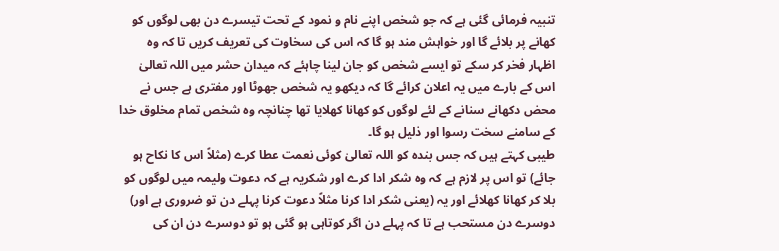تنبیہ فرمائی گئی ہے کہ جو شخص اپنے نام و نمود کے تحت تیسرے دن بھی لوگوں کو کھانے پر بلائے گا اور خواہش مند ہو گا کہ اس کی سخاوت کی تعریف کریں تا کہ وہ اظہار فخر کر سکے تو ایسے شخص کو جان لینا چاہئے کہ میدان حشر میں اللہ تعالیٰ اس کے بارے میں یہ اعلان کرائے گا کہ دیکھو یہ شخص جھوٹا اور مفتری ہے جس نے محض دکھانے سنانے کے لئے لوگوں کو کھانا کھلایا تھا چنانچہ وہ شخص تمام مخلوق خدا کے سامنے سخت رسوا اور ذلیل ہو گا۔
طیبی کہتے ہیں کہ جس بندہ کو اللہ تعالیٰ کوئی نعمت عطا کرے (مثلاً اس کا نکاح ہو جائے) تو اس پر لازم ہے کہ وہ شکر ادا کرے اور شکریہ ہے کہ دعوت ولیمہ میں لوگوں کو بلا کر کھانا کھلائے اور یہ (یعنی شکر ادا کرنا مثلاً دعوت کرنا پہلے دن تو ضروری ہے اور) دوسرے دن مستحب ہے تا کہ پہلے دن اگر کوتاہی ہو گئی ہو تو دوسرے دن ان کی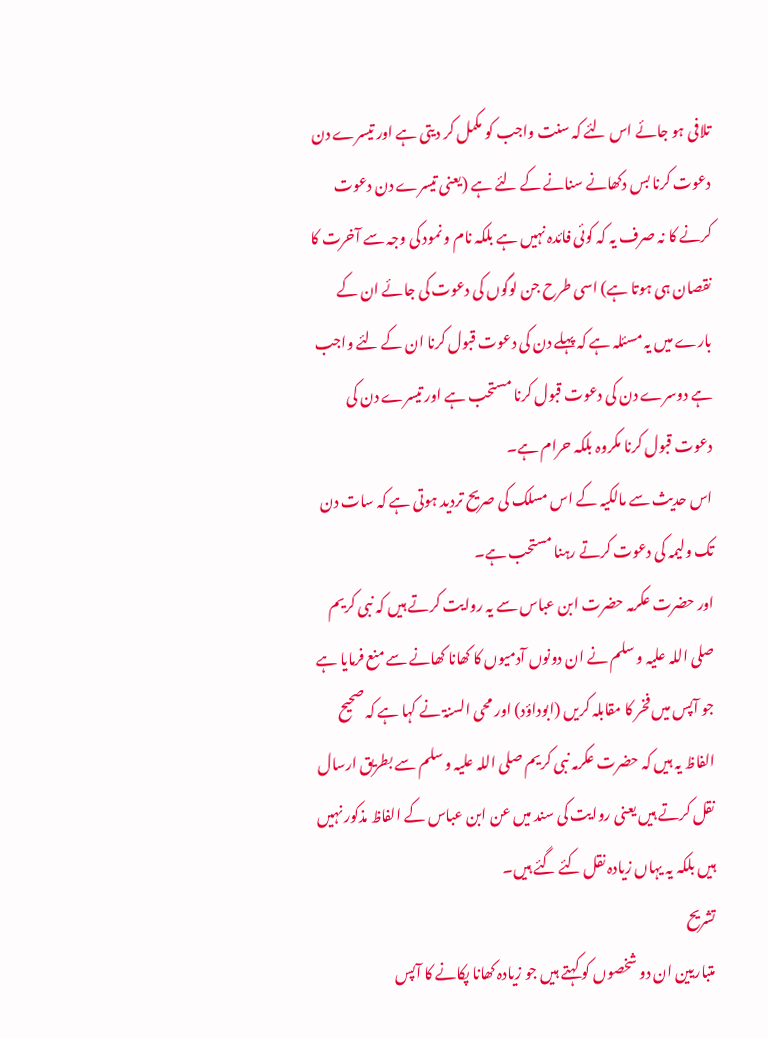تلافی ہو جائے اس لئے کہ سنت واجب کو مکمل کر دیتی ہے اور تیسرے دن دعوت کرنا بس دکھانے سنانے کے لئے ہے (یعنی تیسرے دن دعوت کرنے کا نہ صرف یہ کہ کوئی فائدہ نہیں ہے بلکہ نام و نمود کی وجہ سے آخرت کا نقصان ہی ہوتا ہے) اسی طرح جن لوگوں کی دعوت کی جائے ان کے بارے میں یہ مسئلہ ہے کہ پہلے دن کی دعوت قبول کرنا ان کے لئے واجب ہے دوسرے دن کی دعوت قبول کرنا مستحب ہے اور تیسرے دن کی دعوت قبول کرنا مکروہ بلکہ حرام ہے۔
اس حدیث سے مالکیہ کے اس مسلک کی صریح تردید ہوتی ہے کہ سات دن تک ولیمہ کی دعوت کرتے رہنا مستحب ہے۔
اور حضرت عکرمہ حضرت ابن عباس سے یہ روایت کرتے ہیں کہ نبی کریم صلی اللہ علیہ و سلم نے ان دونوں آدمیوں کا کھانا کھانے سے منع فرمایا ہے جو آپس میں فخر کا مقابلہ کریں (ابوداؤد) اور محی السنۃ نے کہا ہے کہ صحیح الفاظ یہ ہیں کہ حضرت عکرمہ نبی کریم صلی اللہ علیہ و سلم سے بطریق ارسال نقل کرتے ہیں یعنی روایت کی سند میں عن ابن عباس کے الفاظ مذکور نہیں ہیں بلکہ یہ یہاں زیادہ نقل کئے گئے ہیں۔
تشریح
متباریین ان دو شخصوں کو کہتے ہیں جو زیادہ کھانا پکانے کا آپس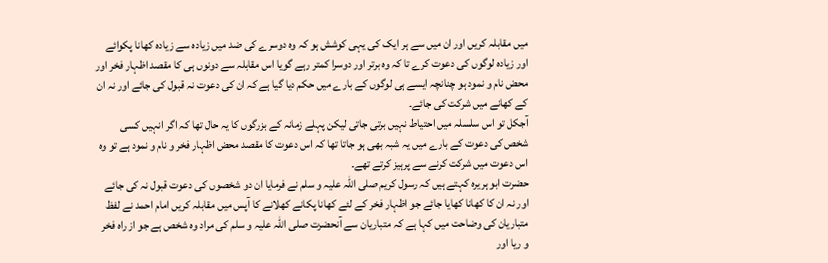میں مقابلہ کریں اور ان میں سے ہر ایک کی یہی کوشش ہو کہ وہ دوسرے کی ضد میں زیادہ سے زیادہ کھانا پکوائے اور زیادہ لوگوں کی دعوت کرے تا کہ وہ برتر اور دوسرا کمتر رہے گویا اس مقابلہ سے دونوں ہی کا مقصد اظہار فخر اور محض نام و نمود ہو چنانچہ ایسے ہی لوگوں کے بارے میں حکم دیا گیا ہے کہ ان کی دعوت نہ قبول کی جائے اور نہ ان کے کھانے میں شرکت کی جائے۔
آجکل تو اس سلسلہ میں احتیاط نہیں برتی جاتی لیکن پہلے زمانہ کے بزرگوں کا یہ حال تھا کہ اگر انہیں کسی شخص کی دعوت کے بارے میں یہ شبہ بھی ہو جاتا تھا کہ اس دعوت کا مقصد محض اظہار فخر و نام و نمود ہے تو وہ اس دعوت میں شرکت کرنے سے پرہیز کرتے تھے۔
حضرت ابو ہریرہ کہتے ہیں کہ رسول کریم صلی اللہ علیہ و سلم نے فرمایا ان دو شخصوں کی دعوت قبول نہ کی جائے اور نہ ان کا کھانا کھایا جائے جو اظہار فخر کے لئے کھانا پکانے کھلانے کا آپس میں مقابلہ کریں امام احمد نے لفظ متباریان کی وضاحت میں کہا ہے کہ متباریان سے آنحضرت صلی اللہ علیہ و سلم کی مراد وہ شخص ہے جو از راہ فخر و ریا اور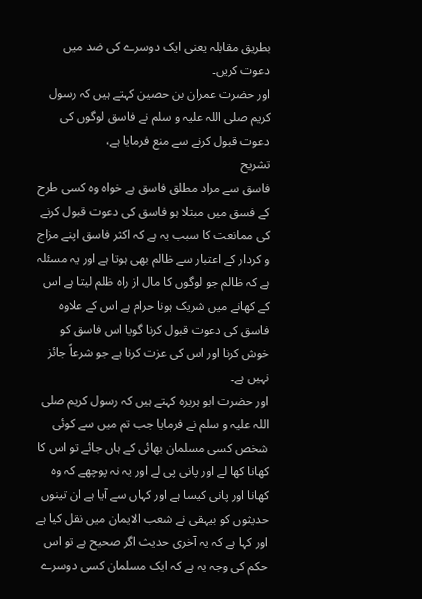بطریق مقابلہ یعنی ایک دوسرے کی ضد میں دعوت کریں۔
اور حضرت عمران بن حصین کہتے ہیں کہ رسول کریم صلی اللہ علیہ و سلم نے فاسق لوگوں کی دعوت قبول کرنے سے منع فرمایا ہے،
تشریح
فاسق سے مراد مطلق فاسق ہے خواہ وہ کسی طرح کے فسق میں مبتلا ہو فاسق کی دعوت قبول کرنے کی ممانعت کا سبب یہ ہے کہ اکثر فاسق اپنے مزاج و کردار کے اعتبار سے ظالم بھی ہوتا ہے اور یہ مسئلہ ہے کہ ظالم جو لوگوں کا مال از راہ ظلم لیتا ہے اس کے کھانے میں شریک ہونا حرام ہے اس کے علاوہ فاسق کی دعوت قبول کرنا گویا اس فاسق کو خوش کرنا اور اس کی عزت کرنا ہے جو شرعاً جائز نہیں ہے۔
اور حضرت ابو ہریرہ کہتے ہیں کہ رسول کریم صلی اللہ علیہ و سلم نے فرمایا جب تم میں سے کوئی شخص کسی مسلمان بھائی کے ہاں جائے تو اس کا کھانا کھا لے اور پانی پی لے اور یہ نہ پوچھے کہ وہ کھانا اور پانی کیسا ہے اور کہاں سے آیا ہے ان تینوں حدیثوں کو بیہقی نے شعب الایمان میں نقل کیا ہے اور کہا ہے کہ یہ آخری حدیث اگر صحیح ہے تو اس حکم کی وجہ یہ ہے کہ ایک مسلمان کسی دوسرے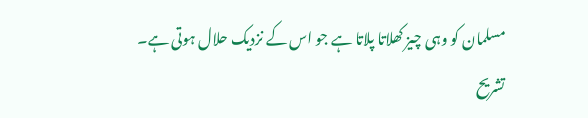مسلمان کو وہی چیز کھلاتا پلاتا ہے جو اس کے نزدیک حلال ہوتی ہے۔
تشریح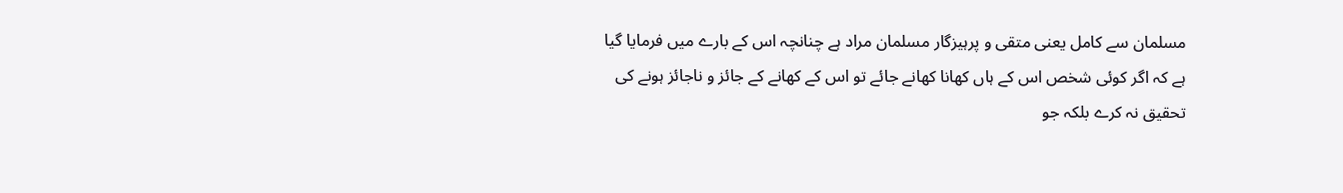مسلمان سے کامل یعنی متقی و پرہیزگار مسلمان مراد ہے چنانچہ اس کے بارے میں فرمایا گیا ہے کہ اگر کوئی شخص اس کے ہاں کھانا کھانے جائے تو اس کے کھانے کے جائز و ناجائز ہونے کی تحقیق نہ کرے بلکہ جو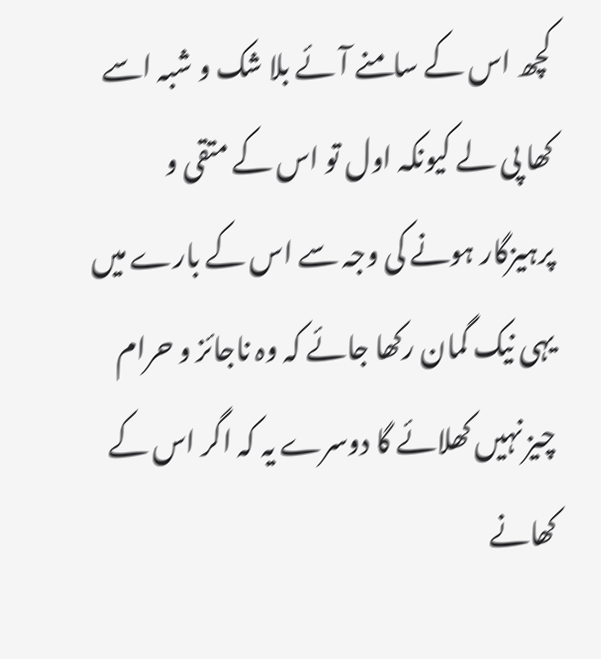کچھ اس کے سامنے آئے بلا شک و شبہ اسے کھا پی لے کیونکہ اول تو اس کے متقی و پرہیزگار ہونے کی وجہ سے اس کے بارے میں یہی نیک گمان رکھا جائے کہ وہ ناجائز و حرام چیز نہیں کھلائے گا دوسرے یہ کہ اگر اس کے کھانے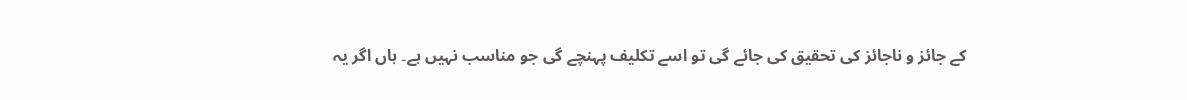کے جائز و ناجائز کی تحقیق کی جائے گی تو اسے تکلیف پہنچے گی جو مناسب نہیں ہے۔ ہاں اگر یہ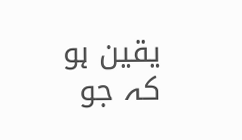یقین ہو کہ جو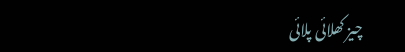چیز کھلائی پلائی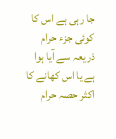جا رہی ہے اس کا کوئی جزء حرام ذریعہ سے آیا ہوا ہے یا اس کھانے کا اکثر حصہ حرام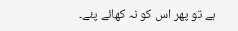ہے تو پھر اس کو نہ کھائے پئے۔